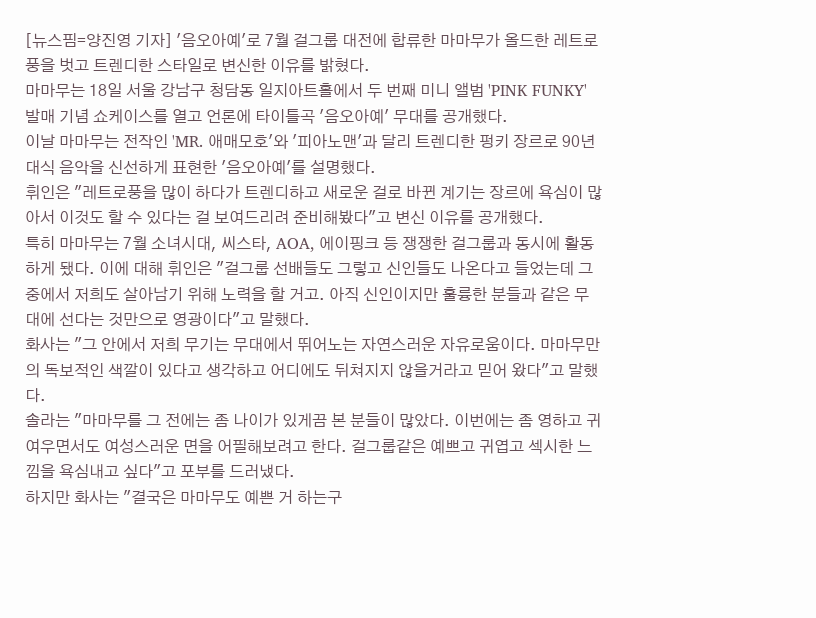[뉴스핌=양진영 기자] '음오아예'로 7월 걸그룹 대전에 합류한 마마무가 올드한 레트로풍을 벗고 트렌디한 스타일로 변신한 이유를 밝혔다.
마마무는 18일 서울 강남구 청담동 일지아트홀에서 두 번째 미니 앨범 'PINK FUNKY' 발매 기념 쇼케이스를 열고 언론에 타이틀곡 '음오아예' 무대를 공개했다.
이날 마마무는 전작인 'MR. 애매모호'와 '피아노맨'과 달리 트렌디한 펑키 장르로 90년대식 음악을 신선하게 표현한 '음오아예'를 설명했다.
휘인은 "레트로풍을 많이 하다가 트렌디하고 새로운 걸로 바뀐 계기는 장르에 욕심이 많아서 이것도 할 수 있다는 걸 보여드리려 준비해봤다"고 변신 이유를 공개했다.
특히 마마무는 7월 소녀시대, 씨스타, AOA, 에이핑크 등 쟁쟁한 걸그룹과 동시에 활동하게 됐다. 이에 대해 휘인은 "걸그룹 선배들도 그렇고 신인들도 나온다고 들었는데 그 중에서 저희도 살아남기 위해 노력을 할 거고. 아직 신인이지만 훌륭한 분들과 같은 무대에 선다는 것만으로 영광이다"고 말했다.
화사는 "그 안에서 저희 무기는 무대에서 뛰어노는 자연스러운 자유로움이다. 마마무만의 독보적인 색깔이 있다고 생각하고 어디에도 뒤쳐지지 않을거라고 믿어 왔다"고 말했다.
솔라는 "마마무를 그 전에는 좀 나이가 있게끔 본 분들이 많았다. 이번에는 좀 영하고 귀여우면서도 여성스러운 면을 어필해보려고 한다. 걸그룹같은 예쁘고 귀엽고 섹시한 느낌을 욕심내고 싶다"고 포부를 드러냈다.
하지만 화사는 "결국은 마마무도 예쁜 거 하는구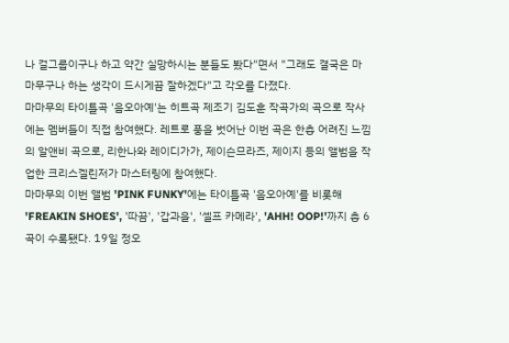나 걸그룹이구나 하고 약간 실망하시는 분들도 봤다"면서 "그래도 결국은 마마무구나 하는 생각이 드시게끔 잘하겠다"고 각오를 다졌다.
마마무의 타이틀곡 '음오아예'는 히트곡 제조기 김도훈 작곡가의 곡으로 작사에는 멤버들이 직접 참여했다. 레트로 풍을 벗어난 이번 곡은 한층 어려진 느낌의 알앤비 곡으로, 리한나와 레이디가가, 제이슨므라즈, 제이지 등의 앨범을 작업한 크리스겔린저가 마스터링에 참여했다.
마마무의 이번 앨범 'PINK FUNKY'에는 타이틀곡 '음오아예'를 비롯해 'FREAKIN SHOES', '따끔', '갑과을', '셀프 카메라', 'AHH! OOP!'까지 총 6곡이 수록됐다. 19일 정오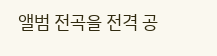앨범 전곡을 전격 공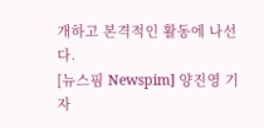개하고 본격적인 활동에 나선다.
[뉴스핌 Newspim] 양진영 기자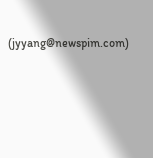(jyyang@newspim.com)